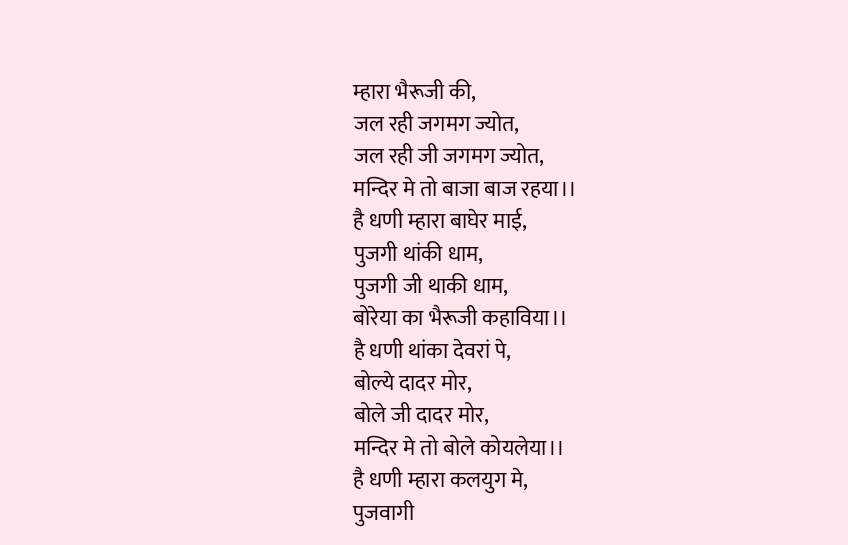म्हारा भैरूजी की,
जल रही जगमग ज्योत,
जल रही जी जगमग ज्योत,
मन्दिर मे तो बाजा बाज रहया।।
है धणी म्हारा बाघेर माई,
पुजगी थांकी धाम,
पुजगी जी थाकी धाम,
बोरेया का भैरूजी कहाविया।।
है धणी थांका देवरां पे,
बोल्ये दादर मोर,
बोले जी दादर मोर,
मन्दिर मे तो बोले कोयलेया।।
है धणी म्हारा कलयुग मे,
पुजवागी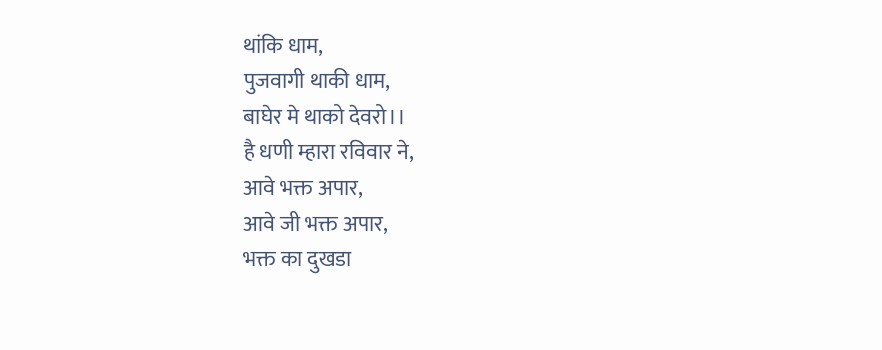थांकि धाम,
पुजवागी थाकी धाम,
बाघेर मे थाको देवरो।।
है धणी म्हारा रविवार ने,
आवे भक्त अपार,
आवे जी भक्त अपार,
भक्त का दुखडा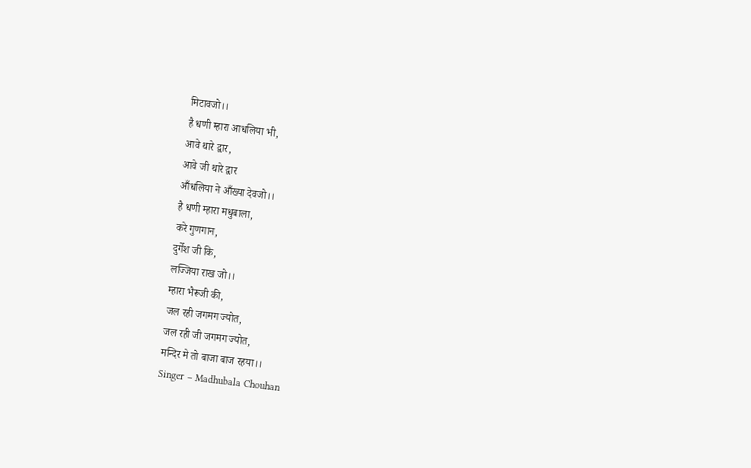मिटावजो।।
है धणी म्हारा आधलिया भी,
आवे थारे द्वार,
आवे जी थारे द्वार
आँधलिया ने आँख्या देवजो।।
है धणी म्हारा मधुबाला,
करे गुणगान,
दुर्गेश जी कि,
लज्जिया राख जो।।
म्हारा भैरूजी की,
जल रही जगमग ज्योत,
जल रही जी जगमग ज्योत,
मन्दिर मे तो बाजा बाज रहया।।
Singer – Madhubala Chouhan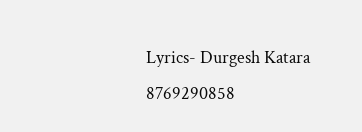Lyrics- Durgesh Katara
8769290858